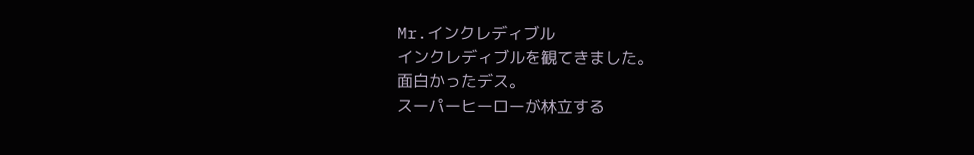Mr.インクレディブル
インクレディブルを観てきました。
面白かったデス。
スーパーヒーローが林立する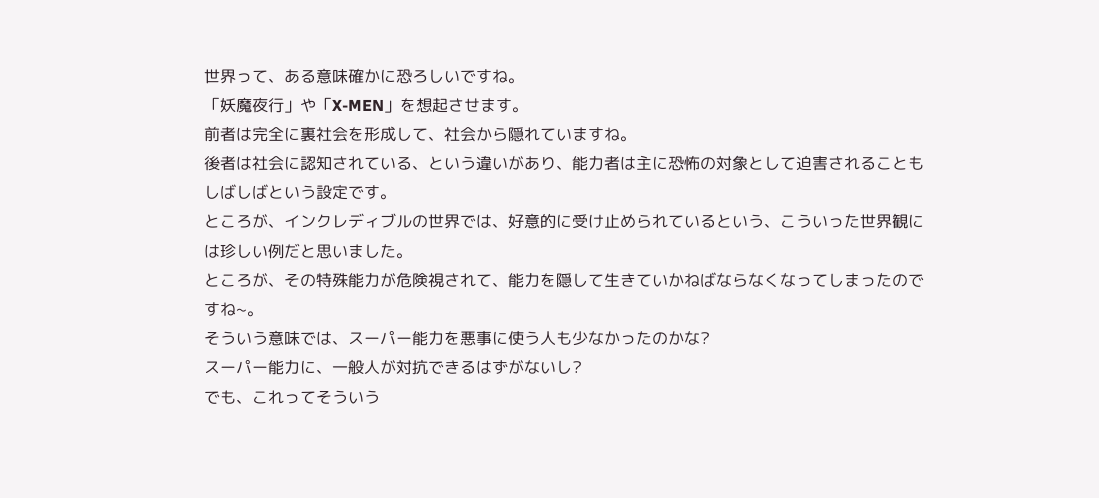世界って、ある意味確かに恐ろしいですね。
「妖魔夜行」や「X-MEN」を想起させます。
前者は完全に裏社会を形成して、社会から隠れていますね。
後者は社会に認知されている、という違いがあり、能力者は主に恐怖の対象として迫害されることもしばしばという設定です。
ところが、インクレディブルの世界では、好意的に受け止められているという、こういった世界観には珍しい例だと思いました。
ところが、その特殊能力が危険視されて、能力を隠して生きていかねばならなくなってしまったのですね~。
そういう意味では、スーパー能力を悪事に使う人も少なかったのかな?
スーパー能力に、一般人が対抗できるはずがないし?
でも、これってそういう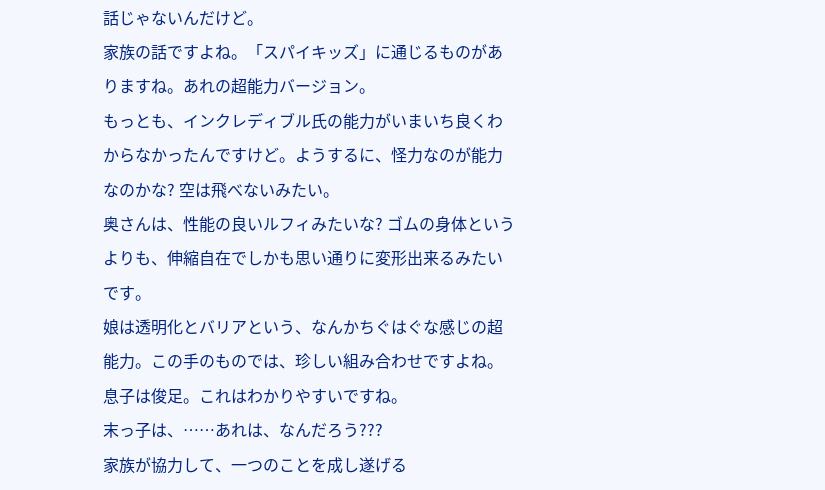話じゃないんだけど。
家族の話ですよね。「スパイキッズ」に通じるものがありますね。あれの超能力バージョン。
もっとも、インクレディブル氏の能力がいまいち良くわからなかったんですけど。ようするに、怪力なのが能力なのかな? 空は飛べないみたい。
奥さんは、性能の良いルフィみたいな? ゴムの身体というよりも、伸縮自在でしかも思い通りに変形出来るみたいです。
娘は透明化とバリアという、なんかちぐはぐな感じの超能力。この手のものでは、珍しい組み合わせですよね。
息子は俊足。これはわかりやすいですね。
末っ子は、……あれは、なんだろう???
家族が協力して、一つのことを成し遂げる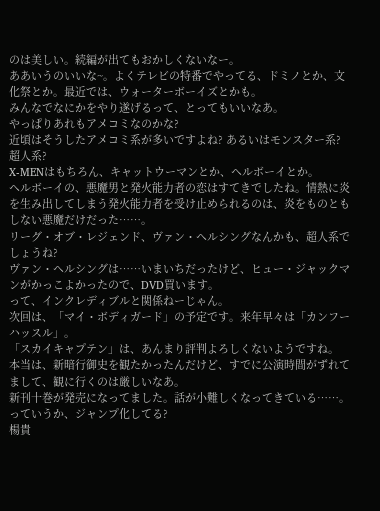のは美しい。続編が出てもおかしくないなー。
ああいうのいいな~。よくテレビの特番でやってる、ドミノとか、文化祭とか。最近では、ウォーターボーイズとかも。
みんなでなにかをやり遂げるって、とってもいいなあ。
やっぱりあれもアメコミなのかな?
近頃はそうしたアメコミ系が多いですよね? あるいはモンスター系? 超人系?
X-MENはもちろん、キャットウーマンとか、ヘルボーイとか。
ヘルボーイの、悪魔男と発火能力者の恋はすてきでしたね。情熱に炎を生み出してしまう発火能力者を受け止められるのは、炎をものともしない悪魔だけだった……。
リーグ・オブ・レジェンド、ヴァン・ヘルシングなんかも、超人系でしょうね?
ヴァン・ヘルシングは……いまいちだったけど、ヒュー・ジャックマンがかっこよかったので、DVD買います。
って、インクレディブルと関係ねーじゃん。
次回は、「マイ・ボディガード」の予定です。来年早々は「カンフーハッスル」。
「スカイキャプテン」は、あんまり評判よろしくないようですね。
本当は、新暗行御史を観たかったんだけど、すでに公演時間がずれてまして、観に行くのは厳しいなあ。
新刊十巻が発売になってました。話が小難しくなってきている……。っていうか、ジャンプ化してる?
楊貴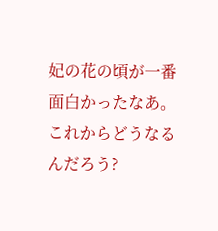妃の花の頃が一番面白かったなあ。
これからどうなるんだろう?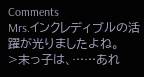Comments
Mrs.インクレディブルの活躍が光りましたよね。
>末っ子は、……あれ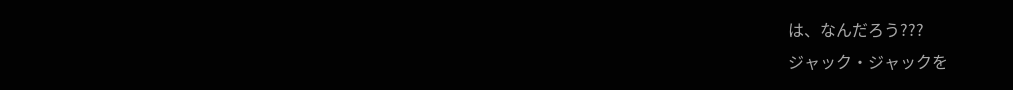は、なんだろう???
ジャック・ジャックを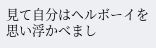見て自分はヘルボーイを思い浮かべまし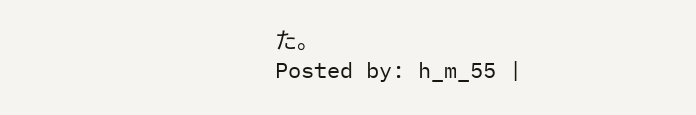た。
Posted by: h_m_55 |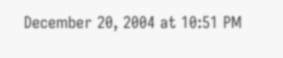December 20, 2004 at 10:51 PM